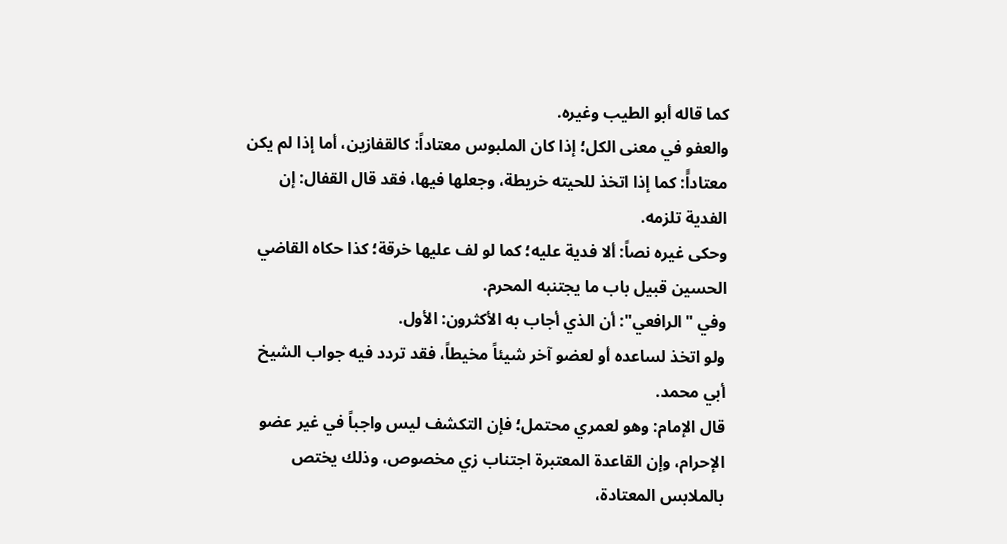كما قاله أبو الطيب وغيره.
والعفو في معنى الكل؛ إذا كان الملبوس معتاداً: كالقفازين، أما إذا لم يكن معتاداًَ: كما إذا اتخذ للحيته خريطة، وجعلها فيها، فقد قال القفال: إن الفدية تلزمه.
وحكى غيره نصاً: ألا فدية عليه؛ كما لو لف عليها خرقة؛ كذا حكاه القاضي الحسين قبيل باب ما يجتنبه المحرم.
وفي "الرافعي": أن الذي أجاب به الأكثرون: الأول.
ولو اتخذ لساعده أو لعضو آخر شيئاً مخيطاً، فقد تردد فيه جواب الشيخ أبي محمد.
قال الإمام: وهو لعمري محتمل؛ فإن التكشف ليس واجباً في غير عضو الإحرام، وإن القاعدة المعتبرة اجتناب زي مخصوص، وذلك يختص بالملابس المعتادة،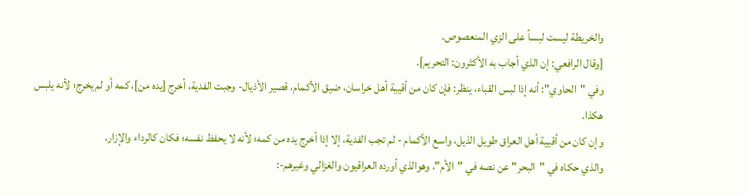والخريطة ليست لبساً على الزي المنعصوص.
[وقال الرافعي: إن الذي أجاب به الأكثرون: التحريم].
وفي "الحاوي": أنه إذا لبس القباء، ينظر: فإن كان من أقيية أهل خراسان، ضيق الأكمام، قصير الأذيال- وجبت الفدية، أخرج [يده من]، كمه أو لم يخرج؛ لأنه يلبس هكذا.
وإن كان من أقيية أهل العراق طويل الذيل، واسع الأكمام - لم تجب الفدية، إلا إذا أخرج يده من كمه؛ لأنه لا يحفظ نفسه؛ فكان كالرداء والإزار.
والذي حكاه في "البحر" عن نصه في "الأم"، وهوالذي أورده العراقيون والغزالي وغيرهم-: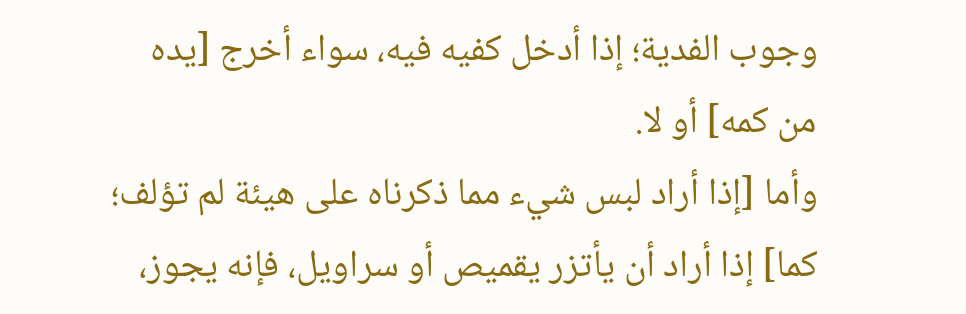وجوب الفدية؛ إذا أدخل كفيه فيه، سواء أخرج [يده من كمه] أو لا.
وأما [إذا أراد لبس شيء مما ذكرناه على هيئة لم تؤلف؛ كما] إذا أراد أن يأتزر يقميص أو سراويل، فإنه يجوز،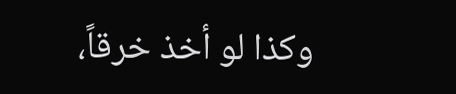وكذا لو أخذ خرقاً،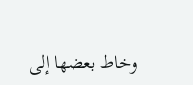وخاط بعضها إلى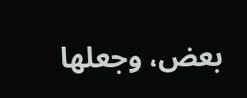بعض، وجعلها